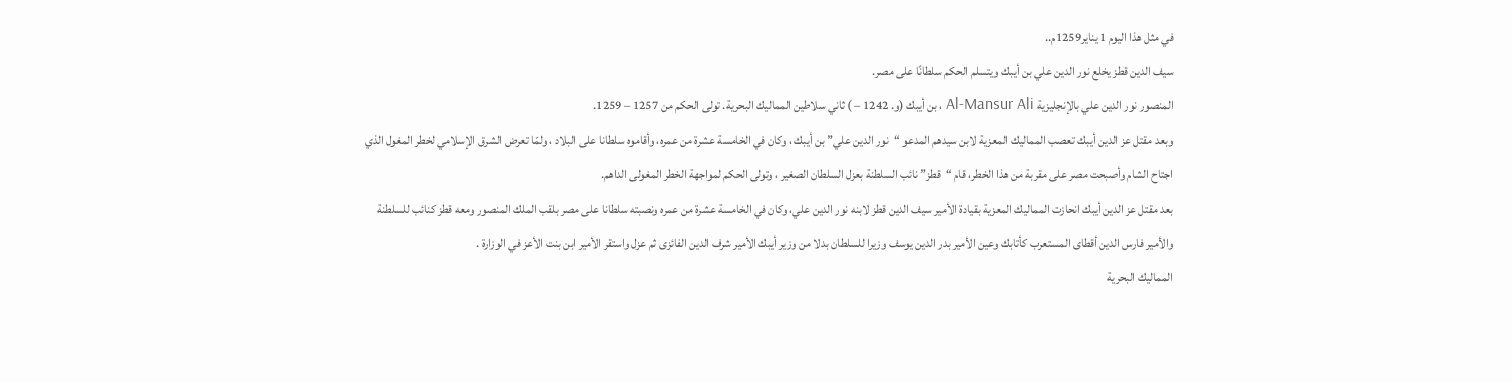في مثل هذا اليوم 1 يناير1259م..
سيف الدين قطز يخلع نور الدين علي بن أيبك ويتسلم الحكم سلطانًا على مصر.
المنصور نور الدين علي بالإنجليزية Al-Mansur Ali ، بن أيبك (و. 1242 – ) ثاني سلاطين المماليك البحرية. تولى الحكم من 1257 – 1259.
وبعد مقتل عز الدين أيبك تعصب المماليك المعزية لابن سيدهم المدعو “نور الدين علي” بن أيبك ، وكان في الخامسة عشرة من عمره، وأقاموه سلطانا على البلاد ، ولمّا تعرض الشرق الإسلامي لخطر المغول الذي اجتاح الشام وأصبحت مصر على مقربة من هذا الخطر، قام “قطز” نائب السلطنة بعزل السلطان الصغير ، وتولى الحكم لمواجهة الخطر المغولى الداهم.
بعد مقتل عز الدين أيبك انحازت المماليك المعزية بقيادة الأمير سيف الدين قطز لابنه نور الدين علي، وكان في الخامسة عشرة من عمره ونصبته سلطانا على مصر بلقب الملك المنصور ومعه قطز كنائب للسلطنة والأمير فارس الدين أقطاى المستعرب كأتابك وعين الأمير بدر الدين يوسف وزيرا للسلطان بدلا من وزير أيبك الأمير شرف الدين الفائزى ثم عزل واستقر الأمير ابن بنت الأعز في الوزارة .
المماليك البحرية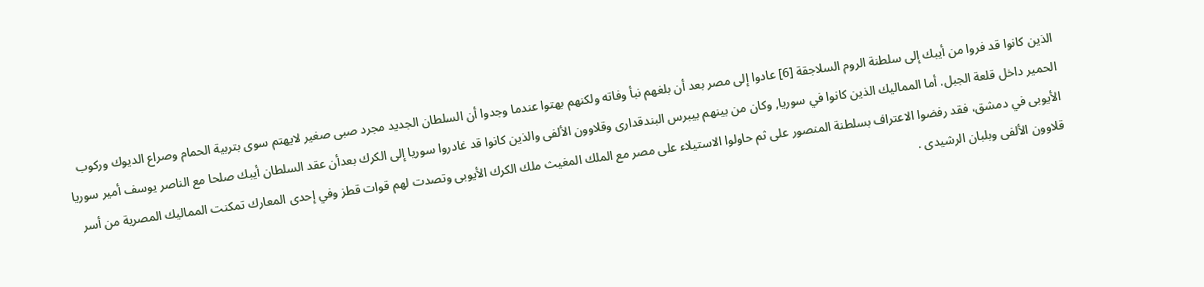الذين كانوا قد فروا من أيبك إلى سلطنة الروم السلاجقة [6] عادوا إلى مصر بعد أن بلغهم نبأ وفاته ولكنهم بهتوا عندما وجدوا أن السلطان الجديد مجرد صبى صغير لايهتم سوى بتربية الحمام وصراع الديوك وركوب الحمير داخل قلعة الجبل. أما المماليك الذين كانوا في سوريا, وكان من بينهم بيبرس البندقدارى وقلاوون الألفى والذين كانوا قد غادروا سوريا إلى الكرك بعدأن عقد السلطان أيبك صلحا مع الناصر يوسف أمير سوريا الأيوبى في دمشق، فقد رفضوا الاعتراف بسلطنة المنصور على ثم حاولوا الاستيلاء على مصر مع الملك المغيث ملك الكرك الأيوبى وتصدت لهم قوات قطز وفي إحدى المعارك تمكنت المماليك المصرية من أسر قلاوون الألفى وبلبان الرشيدى .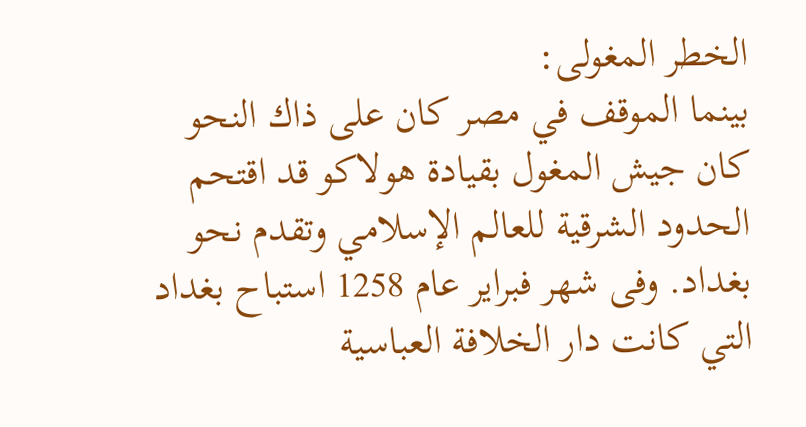الخطر المغولى:
بينما الموقف في مصر كان على ذاك النحو كان جيش المغول بقيادة هولاكو قد اقتحم الحدود الشرقية للعالم الإسلامي وتقدم نحو بغداد. وفى شهر فبراير عام 1258 استباح بغداد التي كانت دار الخلافة العباسية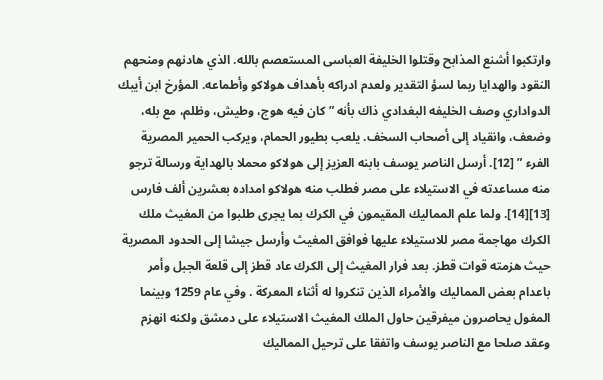وارتكبوا أشنع المذابح وقتلوا الخليفة العباسى المستعصم بالله. الذي هادنهم ومنحهم النقود والهدايا ربما لسؤ التقدير ولعدم ادراكه بأهداف هولاكو وأطماعه. المؤرخ ابن أيبك الدواداري وصف الخليفه البغدادي ذاك بأنه ” كان فيه هوج، وطيش، وظلم، مع بله، وضعف، وانقياد إلى أصحاب السخف. يلعب بطيور الحمام، ويركب الحمير المصرية الفرء ” [12]. أرسل الناصر يوسف بابنه العزيز إلى هولاكو محملا بالهداية ورسالة ترجو منه مساعدته في الاستيلاء على مصر فطلب منه هولاكو امداده بعشرين ألف فارس [13][14]. ولما علم المماليك المقيمون في الكرك بما يجرى طلبوا من المغيث ملك الكرك مهاجمة مصر للاستيلاء عليها فوافق المغيث وأرسل جيشا إلى الحدود المصرية حيث هزمته قوات قطز. بعد فرار المغيث إلى الكرك عاد قطز إلى قلعة الجبل وأمر باعدام بعض المماليك والأمراء الذين تنكروا له أثناء المعركة . وفي عام 1259 وبينما المغول يحاصرون ميفرقين حاول الملك المغيث الاستيلاء على دمشق ولكنه انهزم وعقد صلحا مع الناصر يوسف واتفقا على ترحيل المماليك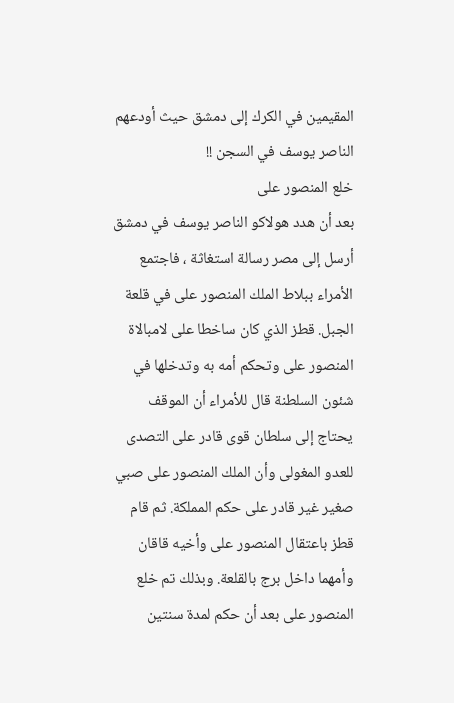المقيمين في الكرك إلى دمشق حيث أودعهم الناصر يوسف في السجن !!
خلع المنصور على
بعد أن هدد هولاكو الناصر يوسف في دمشق أرسل إلى مصر رسالة استغاثة ، فاجتمع الأمراء ببلاط الملك المنصور على في قلعة الجبل. قطز الذي كان ساخطا على لامبالاة المنصور على وتحكم أمه به وتدخلها في شئون السلطنة قال للأمراء أن الموقف يحتاج إلى سلطان قوى قادر على التصدى للعدو المغولى وأن الملك المنصور على صبي صغير غير قادر على حكم المملكة. ثم قام قطز باعتقال المنصور على وأخيه قاقان وأمهما داخل برج بالقلعة. وبذلك تم خلع المنصور على بعد أن حكم لمدة سنتين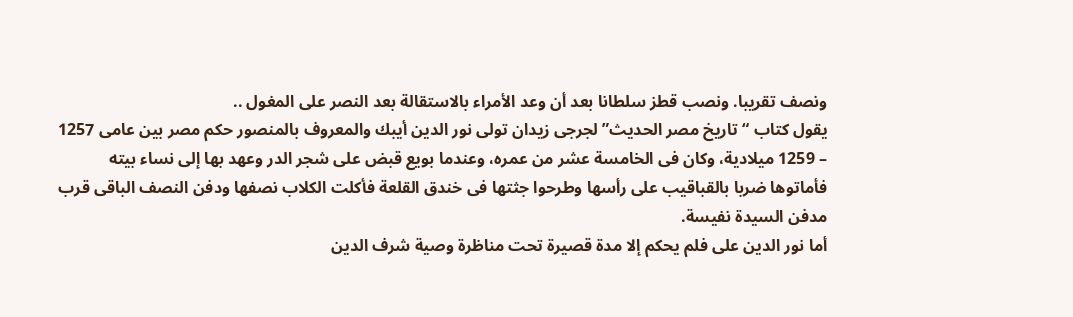ونصف تقريبا. ونصب قطز سلطانا بعد أن وعد الأمراء بالاستقالة بعد النصر على المغول ..
يقول كتاب “تاريخ مصر الحديث” لجرجى زيدان تولى نور الدين أيبك والمعروف بالمنصور حكم مصر بين عامى 1257 – 1259 ميلادية، وكان فى الخامسة عشر من عمره، وعندما بويع قبض على شجر الدر وعهد بها إلى نساء بيته فأماتوها ضربا بالقباقيب على رأسها وطرحوا جثتها فى خندق القلعة فأكلت الكلاب نصفها ودفن النصف الباقى قرب مدفن السيدة نفيسة.
أما نور الدين على فلم يحكم إلا مدة قصيرة تحت مناظرة وصية شرف الدين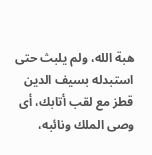هبة الله، ولم يلبث حتى استبدله بسيف الدين قطز مع لقب أتابك، أى وصى الملك ونائبه،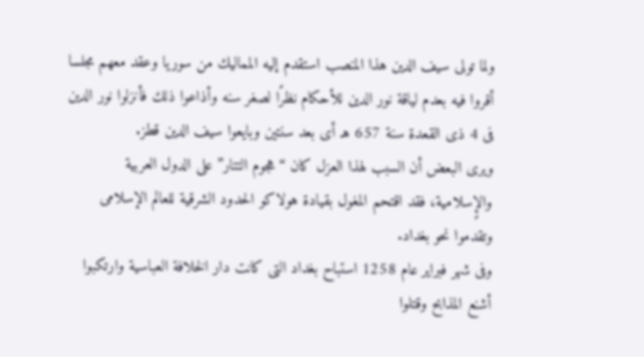ولما تولى سيف الدين هذا المنصب استقدم إليه المماليك من سوريا وعقد معهم مجلسا أقروا فيه بعدم لياقة نور الدين للأحكام نظرًا لصغر سنه وأذاعوا ذلك فأنزلوا نور الدين فى 4 ذى القعدة سنة 657 هـ أى بعد سنتين وبايعوا سيف الدين قطز.
ويرى البعض أن السبب لهذا العزل كان “هجوم التتار” على الدول العربية والإٍسلامية، فقد اقتحم المغول بقيادة هولاكو الحدود الشرقية للعالم الإسلامى وتقدموا نحو بغداد.
وفى شهر فبراير عام 1258 استباح بغداد التى كانت دار الخلافة العباسية وارتكبوا أشنع المذابح وقتلوا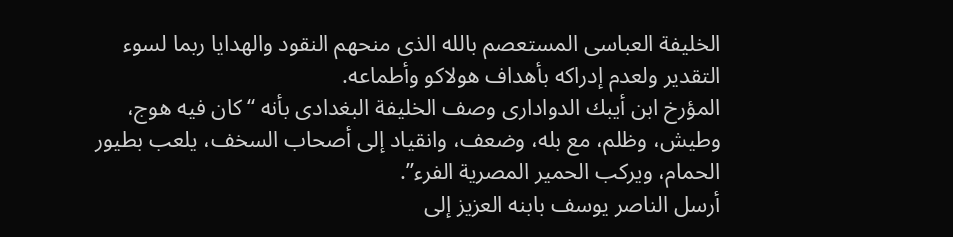الخليفة العباسى المستعصم بالله الذى منحهم النقود والهدايا ربما لسوء التقدير ولعدم إدراكه بأهداف هولاكو وأطماعه.
المؤرخ ابن أيبك الدوادارى وصف الخليفة البغدادى بأنه “كان فيه هوج، وطيش، وظلم، مع بله، وضعف، وانقياد إلى أصحاب السخف، يلعب بطيور الحمام، ويركب الحمير المصرية الفرء”.
أرسل الناصر يوسف بابنه العزيز إلى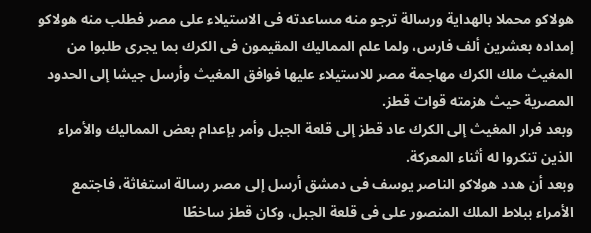هولاكو محملا بالهداية ورسالة ترجو منه مساعدته فى الاستيلاء على مصر فطلب منه هولاكو إمداده بعشرين ألف فارس، ولما علم المماليك المقيمون فى الكرك بما يجرى طلبوا من المغيث ملك الكرك مهاجمة مصر للاستيلاء عليها فوافق المغيث وأرسل جيشا إلى الحدود المصرية حيث هزمته قوات قطز.
وبعد فرار المغيث إلى الكرك عاد قطز إلى قلعة الجبل وأمر بإعدام بعض المماليك والأمراء الذين تنكروا له أثناء المعركة.
وبعد أن هدد هولاكو الناصر يوسف فى دمشق أرسل إلى مصر رسالة استغاثة، فاجتمع الأمراء ببلاط الملك المنصور على فى قلعة الجبل، وكان قطز ساخطًا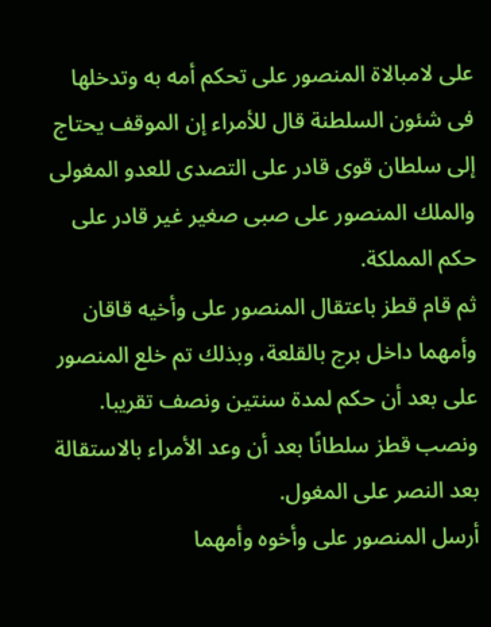على لامبالاة المنصور على تحكم أمه به وتدخلها فى شئون السلطنة قال للأمراء إن الموقف يحتاج إلى سلطان قوى قادر على التصدى للعدو المغولى والملك المنصور على صبى صغير غير قادر على حكم المملكة.
ثم قام قطز باعتقال المنصور على وأخيه قاقان وأمهما داخل برج بالقلعة، وبذلك تم خلع المنصور على بعد أن حكم لمدة سنتين ونصف تقريبا. ونصب قطز سلطانًا بعد أن وعد الأمراء بالاستقالة بعد النصر على المغول.
أرسل المنصور على وأخوه وأمهما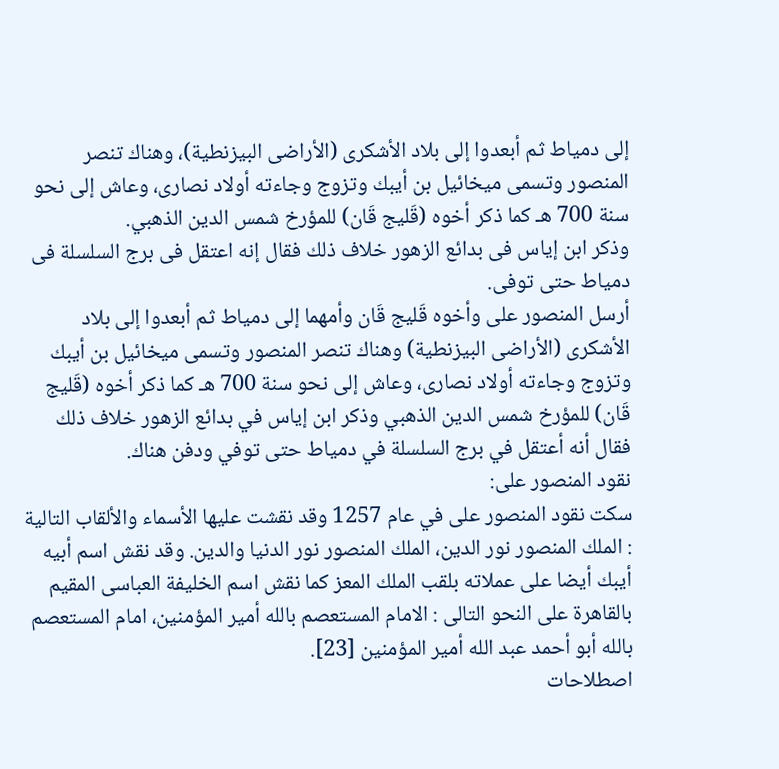إلى دمياط ثم أبعدوا إلى بلاد الأشكرى (الأراضى البيزنطية)، وهناك تنصر المنصور وتسمى ميخائيل بن أيبك وتزوج وجاءته أولاد نصارى، وعاش إلى نحو سنة 700 هـ كما ذكر أخوه (قَليج قَان) للمؤرخ شمس الدين الذهبي.
وذكر ابن إياس فى بدائع الزهور خلاف ذلك فقال إنه اعتقل فى برج السلسلة فى دمياط حتى توفى.
أرسل المنصور على وأخوه قَليج قَان وأمهما إلى دمياط ثم أبعدوا إلى بلاد الأشكرى (الأراضى البيزنطية) وهناك تنصر المنصور وتسمى ميخائيل بن أيبك وتزوج وجاءته أولاد نصارى، وعاش إلى نحو سنة 700 هـ كما ذكر أخوه (قَليج قَان) للمؤرخ شمس الدين الذهبي وذكر ابن إياس في بدائع الزهور خلاف ذلك فقال أنه أعتقل في برج السلسلة في دمياط حتى توفي ودفن هناك.
نقود المنصور على:
سكت نقود المنصور على في عام 1257 وقد نقشت عليها الأسماء والألقاب التالية : الملك المنصور نور الدين، الملك المنصور نور الدنيا والدين. وقد نقش اسم أبيه أيبك أيضا على عملاته بلقب الملك المعز كما نقش اسم الخليفة العباسى المقيم بالقاهرة على النحو التالى : الامام المستعصم بالله أمير المؤمنين، امام المستعصم بالله أبو أحمد عبد الله أمير المؤمنين [23].
اصطلاحات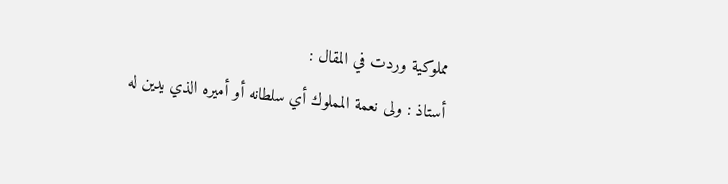مملوكية وردت في المقال :
أستاذ : ولى نعمة المملوك أي سلطانه أو أميره الذي يدين له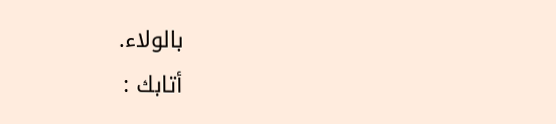بالولاء.
أتابك :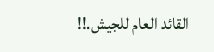القائد العام للجيش.!!